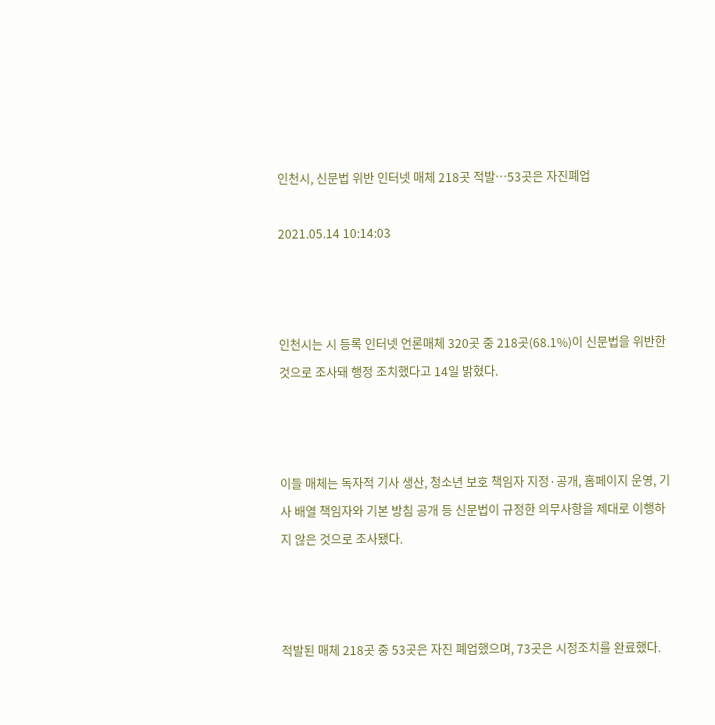인천시, 신문법 위반 인터넷 매체 218곳 적발…53곳은 자진폐업

2021.05.14 10:14:03



인천시는 시 등록 인터넷 언론매체 320곳 중 218곳(68.1%)이 신문법을 위반한 것으로 조사돼 행정 조치했다고 14일 밝혔다.



이들 매체는 독자적 기사 생산, 청소년 보호 책임자 지정·공개, 홈페이지 운영, 기사 배열 책임자와 기본 방침 공개 등 신문법이 규정한 의무사항을 제대로 이행하지 않은 것으로 조사됐다.



적발된 매체 218곳 중 53곳은 자진 폐업했으며, 73곳은 시정조치를 완료했다.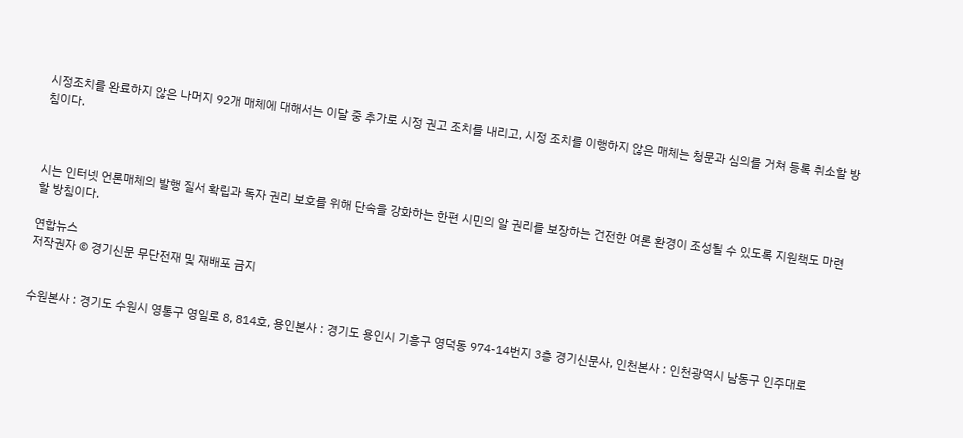시정조치를 완료하지 않은 나머지 92개 매체에 대해서는 이달 중 추가로 시정 권고 조치를 내리고, 시정 조치를 이행하지 않은 매체는 청문과 심의를 거쳐 등록 취소할 방침이다.



시는 인터넷 언론매체의 발행 질서 확립과 독자 권리 보호를 위해 단속을 강화하는 한편 시민의 알 권리를 보장하는 건전한 여론 환경이 조성될 수 있도록 지원책도 마련할 방침이다.

연합뉴스
저작권자 © 경기신문 무단전재 및 재배포 금지


수원본사 : 경기도 수원시 영통구 영일로 8, 814호, 용인본사 : 경기도 용인시 기흥구 영덕동 974-14번지 3층 경기신문사, 인천본사 : 인천광역시 남동구 인주대로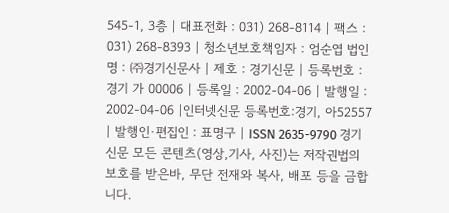545-1, 3층 | 대표전화 : 031) 268-8114 | 팩스 : 031) 268-8393 | 청소년보호책임자 : 엄순엽 법인명 : ㈜경기신문사 | 제호 : 경기신문 | 등록번호 : 경기 가 00006 | 등록일 : 2002-04-06 | 발행일 : 2002-04-06 |인터넷신문 등록번호:경기, 아52557 | 발행인·편집인 : 표명구 | ISSN 2635-9790 경기신문 모든 콘텐츠(영상,기사, 사진)는 저작권법의 보호를 받은바, 무단 전재와 복사, 배포 등을 금합니다.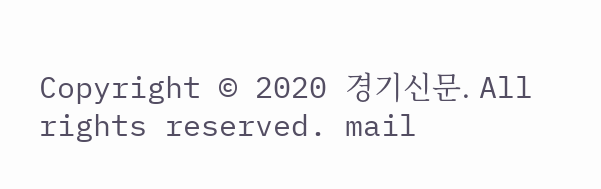Copyright © 2020 경기신문. All rights reserved. mail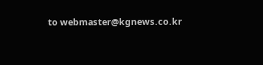to webmaster@kgnews.co.kr